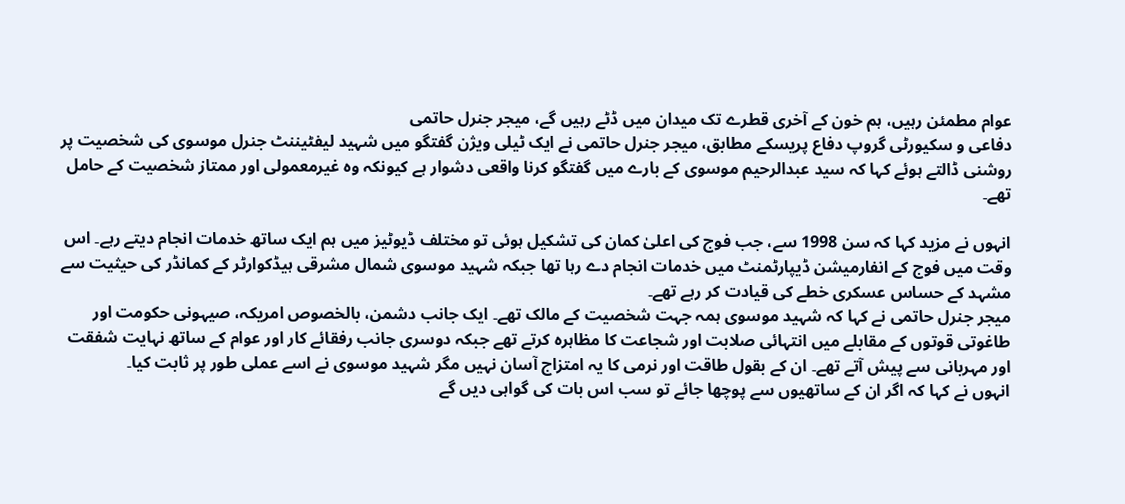عوام مطمئن رہیں، ہم خون کے آخری قطرے تک میدان میں ڈٹے رہیں گے، میجر جنرل حاتمی
دفاعی و سکیورٹی گروپ دفاع پریسکے مطابق، میجر جنرل حاتمی نے ایک ٹیلی ویژن گفتگو میں شہید لیفٹیننٹ جنرل موسوی کی شخصیت پر روشنی ڈالتے ہوئے کہا کہ سید عبدالرحیم موسوی کے بارے میں گفتگو کرنا واقعی دشوار ہے کیونکہ وہ غیرمعمولی اور ممتاز شخصیت کے حامل تھے۔

انہوں نے مزید کہا کہ سن 1998 سے، جب فوج کی اعلیٰ کمان کی تشکیل ہوئی تو مختلف ڈیوٹیز میں ہم ایک ساتھ خدمات انجام دیتے رہے۔ اس وقت میں فوج کے انفارمیشن ڈیپارٹمنٹ میں خدمات انجام دے رہا تھا جبکہ شہید موسوی شمال مشرقی ہیڈکوارٹر کے کمانڈر کی حیثیت سے مشہد کے حساس عسکری خطے کی قیادت کر رہے تھے۔
میجر جنرل حاتمی نے کہا کہ شہید موسوی ہمہ جہت شخصیت کے مالک تھے۔ ایک جانب دشمن، بالخصوص امریکہ، صیہونی حکومت اور طاغوتی قوتوں کے مقابلے میں انتہائی صلابت اور شجاعت کا مظاہرہ کرتے تھے جبکہ دوسری جانب رفقائے کار اور عوام کے ساتھ نہایت شفقت اور مہربانی سے پیش آتے تھے۔ ان کے بقول طاقت اور نرمی کا یہ امتزاج آسان نہیں مگر شہید موسوی نے اسے عملی طور پر ثابت کیا۔
انہوں نے کہا کہ اگر ان کے ساتھیوں سے پوچھا جائے تو سب اس بات کی گواہی دیں گے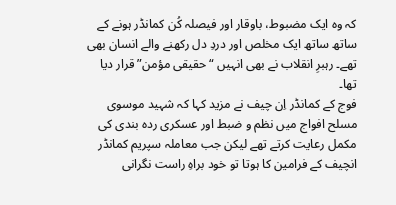کہ وہ ایک مضبوط، باوقار اور فیصلہ کُن کمانڈر ہونے کے ساتھ ساتھ ایک مخلص اور دردِ دل رکھنے والے انسان بھی تھے۔ رہبرِ انقلاب نے بھی انہیں “حقیقی مؤمن” قرار دیا تھا۔
فوج کے کمانڈر اِن چیف نے مزید کہا کہ شہید موسوی مسلح افواج میں نظم و ضبط اور عسکری ردہ بندی کی مکمل رعایت کرتے تھے لیکن جب معاملہ سپریم کمانڈر انچیف کے فرامین کا ہوتا تو خود براہِ راست نگرانی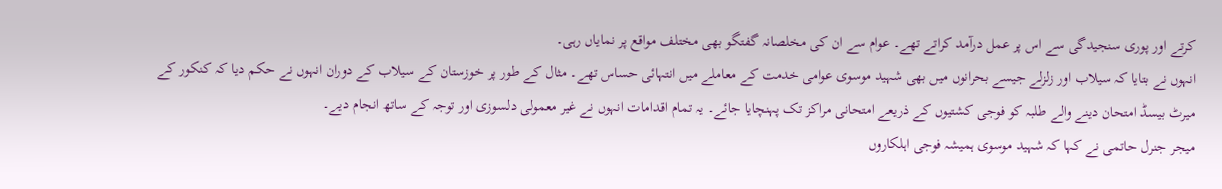کرتے اور پوری سنجیدگی سے اس پر عمل درآمد کراتے تھے۔ عوام سے ان کی مخلصانہ گفتگو بھی مختلف مواقع پر نمایاں رہی۔
انہوں نے بتایا کہ سیلاب اور زلزلے جیسے بحرانوں میں بھی شہید موسوی عوامی خدمت کے معاملے میں انتہائی حساس تھے۔ مثال کے طور پر خوزستان کے سیلاب کے دوران انہوں نے حکم دیا کہ کنکور کے میرٹ بیسڈ امتحان دینے والے طلبہ کو فوجی کشتیوں کے ذریعے امتحانی مراکز تک پہنچایا جائے۔ یہ تمام اقدامات انہوں نے غیر معمولی دلسوزی اور توجہ کے ساتھ انجام دیے۔
میجر جنرل حاتمی نے کہا کہ شہید موسوی ہمیشہ فوجی اہلکاروں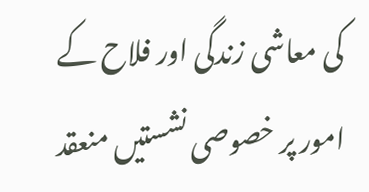کی معاشی زندگی اور فلاح کے امور پر خصوصی نشستیں منعقد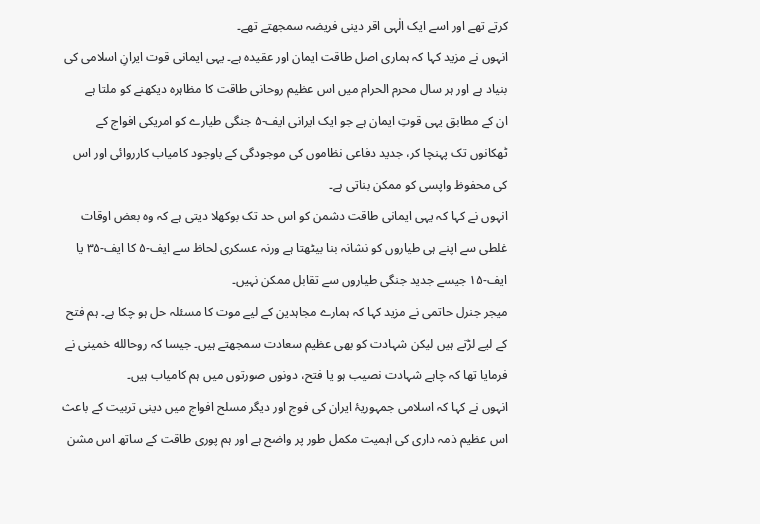کرتے تھے اور اسے ایک الٰہی اقر دینی فریضہ سمجھتے تھے۔
انہوں نے مزید کہا کہ ہماری اصل طاقت ایمان اور عقیدہ ہے۔ یہی ایمانی قوت ایرانِ اسلامی کی بنیاد ہے اور ہر سال محرم الحرام میں اس عظیم روحانی طاقت کا مظاہرہ دیکھنے کو ملتا ہے
ان کے مطابق یہی قوتِ ایمان ہے جو ایک ایرانی ایف-۵ جنگی طیارے کو امریکی افواج کے ٹھکانوں تک پہنچا کر، جدید دفاعی نظاموں کی موجودگی کے باوجود کامیاب کارروائی اور اس کی محفوظ واپسی کو ممکن بناتی ہے۔
انہوں نے کہا کہ یہی ایمانی طاقت دشمن کو اس حد تک بوکھلا دیتی ہے کہ وہ بعض اوقات غلطی سے اپنے ہی طیاروں کو نشانہ بنا بیٹھتا ہے ورنہ عسکری لحاظ سے ایف-۵ کا ایف-۳۵ یا ایف-۱۵ جیسے جدید جنگی طیاروں سے تقابل ممکن نہیں۔
میجر جنرل حاتمی نے مزید کہا کہ ہمارے مجاہدین کے لیے موت کا مسئلہ حل ہو چکا ہے۔ ہم فتح کے لیے لڑتے ہیں لیکن شہادت کو بھی عظیم سعادت سمجھتے ہیں۔ جیسا کہ روحالله خمینی نے فرمایا تھا کہ چاہے شہادت نصیب ہو یا فتح، دونوں صورتوں میں ہم کامیاب ہیں۔
انہوں نے کہا کہ اسلامی جمہوریۂ ایران کی فوج اور دیگر مسلح افواج میں دینی تربیت کے باعث اس عظیم ذمہ داری کی اہمیت مکمل طور پر واضح ہے اور ہم پوری طاقت کے ساتھ اس مشن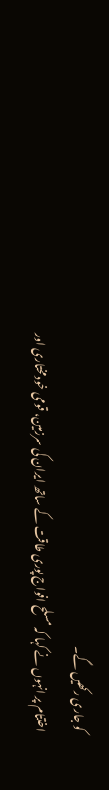کو جاری رکھیں گے۔
اختتام پر انہوں نے کہا کہ مسلح افواج پوری طاقت کے ساتھ ایران کی سرزمین، قومی خودمختاری اور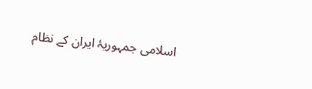اسلامی جمہوریۂ ایران کے نظام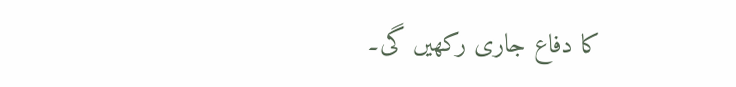کا دفاع جاری رکھیں گی۔